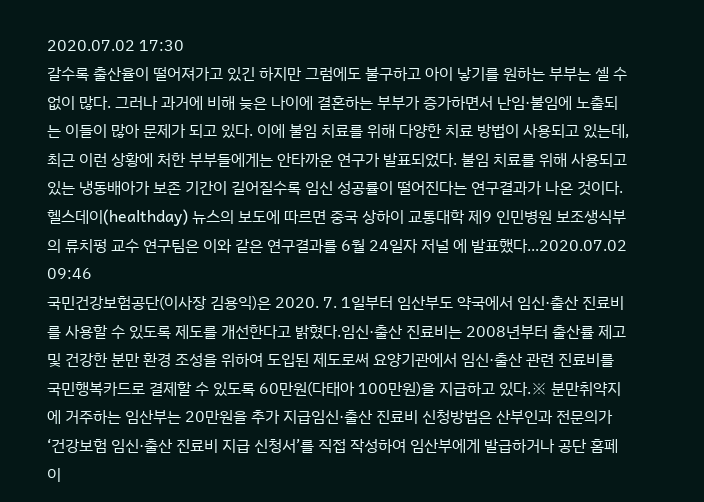2020.07.02 17:30
갈수록 출산율이 떨어져가고 있긴 하지만 그럼에도 불구하고 아이 낳기를 원하는 부부는 셀 수 없이 많다. 그러나 과거에 비해 늦은 나이에 결혼하는 부부가 증가하면서 난임·불임에 노출되는 이들이 많아 문제가 되고 있다. 이에 불임 치료를 위해 다양한 치료 방법이 사용되고 있는데, 최근 이런 상황에 처한 부부들에게는 안타까운 연구가 발표되었다. 불임 치료를 위해 사용되고 있는 냉동배아가 보존 기간이 길어질수록 임신 성공률이 떨어진다는 연구결과가 나온 것이다.헬스데이(healthday) 뉴스의 보도에 따르면 중국 상하이 교통대학 제9 인민병원 보조생식부의 류치펑 교수 연구팀은 이와 같은 연구결과를 6월 24일자 저널 에 발표했다...2020.07.02 09:46
국민건강보험공단(이사장 김용익)은 2020. 7. 1일부터 임산부도 약국에서 임신·출산 진료비를 사용할 수 있도록 제도를 개선한다고 밝혔다.임신·출산 진료비는 2008년부터 출산률 제고 및 건강한 분만 환경 조성을 위하여 도입된 제도로써 요양기관에서 임신·출산 관련 진료비를 국민행복카드로 결제할 수 있도록 60만원(다태아 100만원)을 지급하고 있다.※ 분만취약지에 거주하는 임산부는 20만원을 추가 지급임신·출산 진료비 신청방법은 산부인과 전문의가 ‘건강보험 임신·출산 진료비 지급 신청서’를 직접 작성하여 임산부에게 발급하거나 공단 홈페이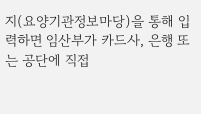지(요양기관정보마당)을 통해 입력하면 임산부가 카드사, 은행 또는 공단에 직접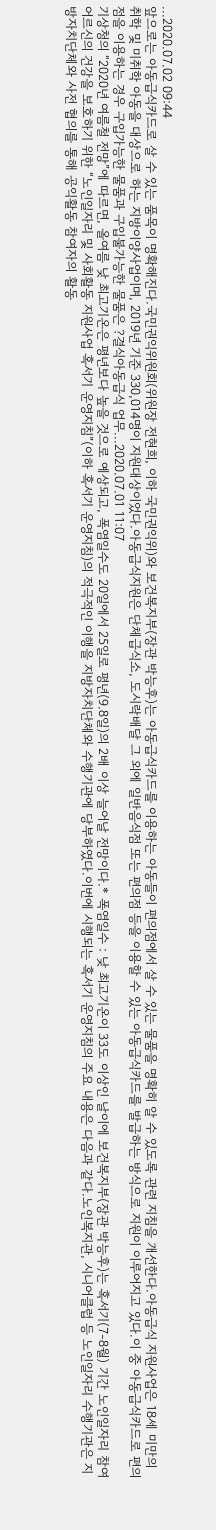...2020.07.02 09:44
앞으로는 아동급식카드로 살 수 있는 품목이 명확해진다.국민권익위원회(위원장 전현희, 이하 국민권익위)와 보건복지부(장관 박능후)는 아동급식카드를 이용하는 아동들이 편의점에서 살 수 있는 물품을 명확히 알 수 있도록 관련 지침을 개선한다.아동급식 지원사업은 18세 미만의 취학 및 미취학 아동을 대상으로 하는 지방이양사업이며, 2019년 기준 330,014명이 지원대상이었다.아동급식지원은 단체급식소, 도시락배달 그 외에 일반음식점 또는 편의점 등을 이용할 수 있는 아동급식카드를 발급하는 방식으로 지원이 이루어지고 있다.이 중 아동급식카드로 편의점을 이용하는 경우 구입가능한 물품과 구입불가능한 물품은 ?결식아동급식 업무...2020.07.01 11:07
기상청의 “2020년 여름철 전망”에 따르면, 올여름 낮 최고기온은 평년보다 높을 것으로 예상되고, 폭염일수도 20일에서 25일로 평년(9.8일)의 2배 이상 늘어날 전망이다.* 폭염일수 : 낮 최고기온이 33도 이상인 날이에 보건복지부(장관 박능후)는 혹서기(7-8월) 기간 노인일자리 참여어르신의 건강을 보호하기 위한 “노인일자리 및 사회활동 지원사업 혹서기 운영지침”(이하 혹서기 운영지침)의 적극적인 이행을 지방자치단체와 수행기관에 당부하였다.이번에 시행되는 혹서기 운영지침의 주요 내용은 다음과 같다.노인복지관, 시니어클럽 등 노인일자리 수행기관은 지방자치단체와 사전 협의를 통해 공익활동 참여자의 활동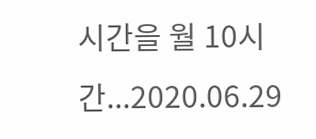시간을 월 10시간...2020.06.29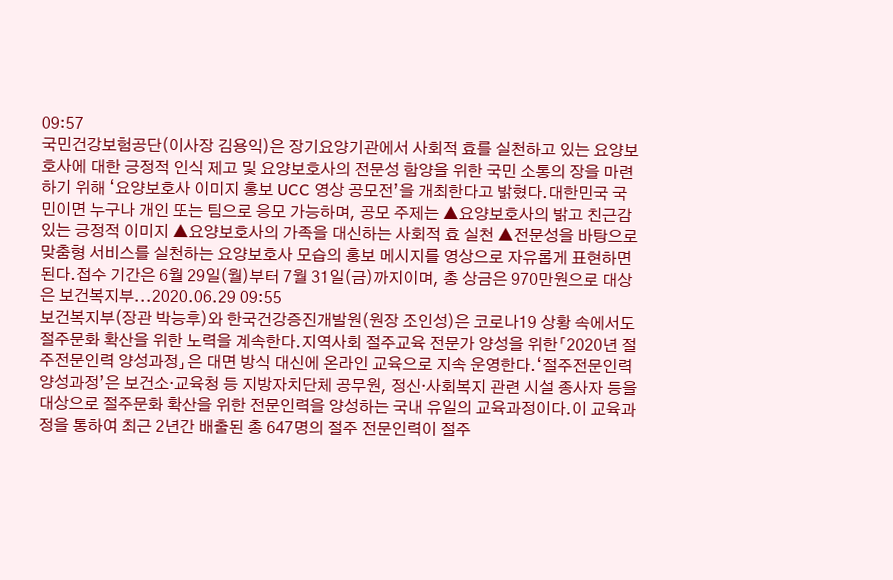09:57
국민건강보험공단(이사장 김용익)은 장기요양기관에서 사회적 효를 실천하고 있는 요양보호사에 대한 긍정적 인식 제고 및 요양보호사의 전문성 함양을 위한 국민 소통의 장을 마련하기 위해 ‘요양보호사 이미지 홍보 UCC 영상 공모전’을 개최한다고 밝혔다.대한민국 국민이면 누구나 개인 또는 팀으로 응모 가능하며, 공모 주제는 ▲요양보호사의 밝고 친근감 있는 긍정적 이미지 ▲요양보호사의 가족을 대신하는 사회적 효 실천 ▲전문성을 바탕으로 맞춤형 서비스를 실천하는 요양보호사 모습의 홍보 메시지를 영상으로 자유롭게 표현하면 된다.접수 기간은 6월 29일(월)부터 7월 31일(금)까지이며, 총 상금은 970만원으로 대상은 보건복지부...2020.06.29 09:55
보건복지부(장관 박능후)와 한국건강증진개발원(원장 조인성)은 코로나19 상황 속에서도 절주문화 확산을 위한 노력을 계속한다.지역사회 절주교육 전문가 양성을 위한「2020년 절주전문인력 양성과정」은 대면 방식 대신에 온라인 교육으로 지속 운영한다.‘절주전문인력 양성과정’은 보건소·교육청 등 지방자치단체 공무원, 정신·사회복지 관련 시설 종사자 등을 대상으로 절주문화 확산을 위한 전문인력을 양성하는 국내 유일의 교육과정이다.이 교육과정을 통하여 최근 2년간 배출된 총 647명의 절주 전문인력이 절주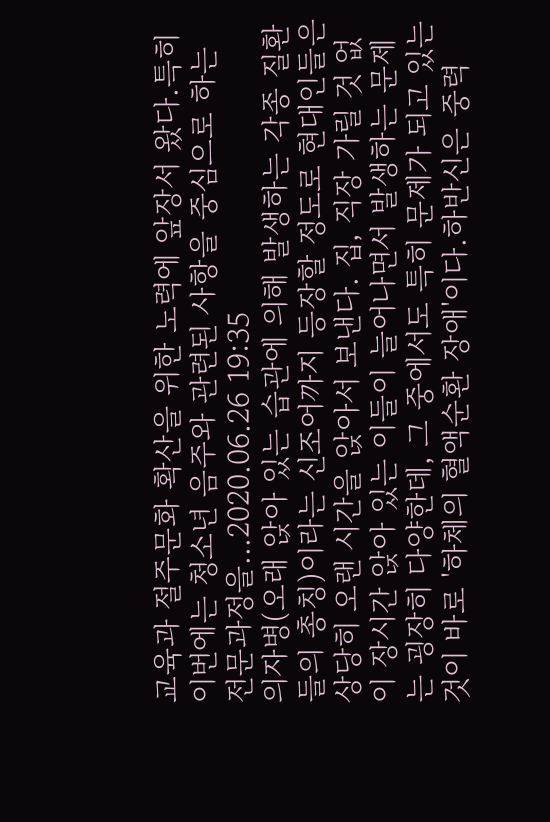교육과 절주문화 확산을 위한 노력에 앞장서 왔다.특히 이번에는 청소년 음주와 관련된 사항을 중심으로 하는 전문과정을...2020.06.26 19:35
의자병(오래 앉아 있는 습관에 의해 발생하는 각종 질환들의 총칭)이라는 신조어까지 등장할 정도로 현대인들은 상당히 오랜 시간을 앉아서 보낸다. 집, 직장 가릴 것 없이 장시간 앉아 있는 이들이 늘어나면서 발생하는 문제는 굉장히 다양한데, 그 중에서도 특히 문제가 되고 있는 것이 바로 '하체의 혈액순환 장애'이다.하반신은 중력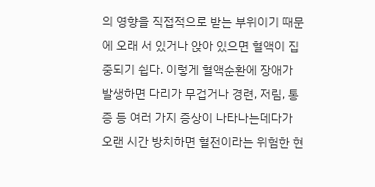의 영향을 직접적으로 받는 부위이기 때문에 오래 서 있거나 앉아 있으면 혈액이 집중되기 쉽다. 이렇게 혈액순환에 장애가 발생하면 다리가 무겁거나 경련, 저림, 통증 등 여러 가지 증상이 나타나는데다가 오랜 시간 방치하면 혈전이라는 위험한 현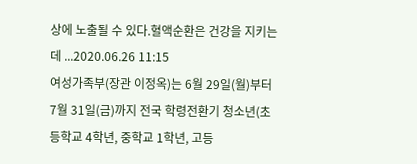상에 노출될 수 있다.혈액순환은 건강을 지키는데 ...2020.06.26 11:15
여성가족부(장관 이정옥)는 6월 29일(월)부터 7월 31일(금)까지 전국 학령전환기 청소년(초등학교 4학년, 중학교 1학년, 고등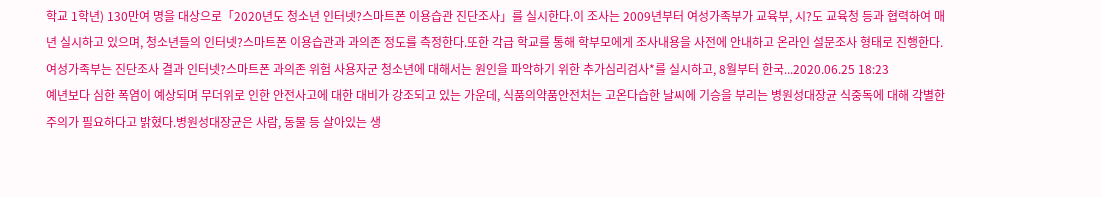학교 1학년) 130만여 명을 대상으로「2020년도 청소년 인터넷?스마트폰 이용습관 진단조사」를 실시한다.이 조사는 2009년부터 여성가족부가 교육부, 시?도 교육청 등과 협력하여 매년 실시하고 있으며, 청소년들의 인터넷?스마트폰 이용습관과 과의존 정도를 측정한다.또한 각급 학교를 통해 학부모에게 조사내용을 사전에 안내하고 온라인 설문조사 형태로 진행한다.여성가족부는 진단조사 결과 인터넷?스마트폰 과의존 위험 사용자군 청소년에 대해서는 원인을 파악하기 위한 추가심리검사*를 실시하고, 8월부터 한국...2020.06.25 18:23
예년보다 심한 폭염이 예상되며 무더위로 인한 안전사고에 대한 대비가 강조되고 있는 가운데, 식품의약품안전처는 고온다습한 날씨에 기승을 부리는 병원성대장균 식중독에 대해 각별한 주의가 필요하다고 밝혔다.병원성대장균은 사람, 동물 등 살아있는 생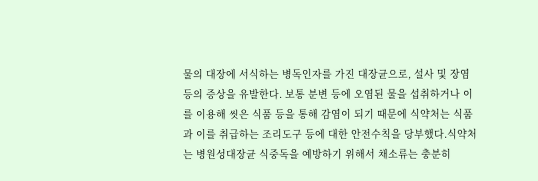물의 대장에 서식하는 병독인자를 가진 대장균으로, 설사 및 장염 등의 증상을 유발한다. 보통 분변 등에 오염된 물을 섭취하거나 이를 이용해 씻은 식품 등을 통해 감염이 되기 때문에 식약처는 식품과 이를 취급하는 조리도구 등에 대한 안전수칙을 당부했다.식약처는 병원성대장균 식중독을 예방하기 위해서 채소류는 충분히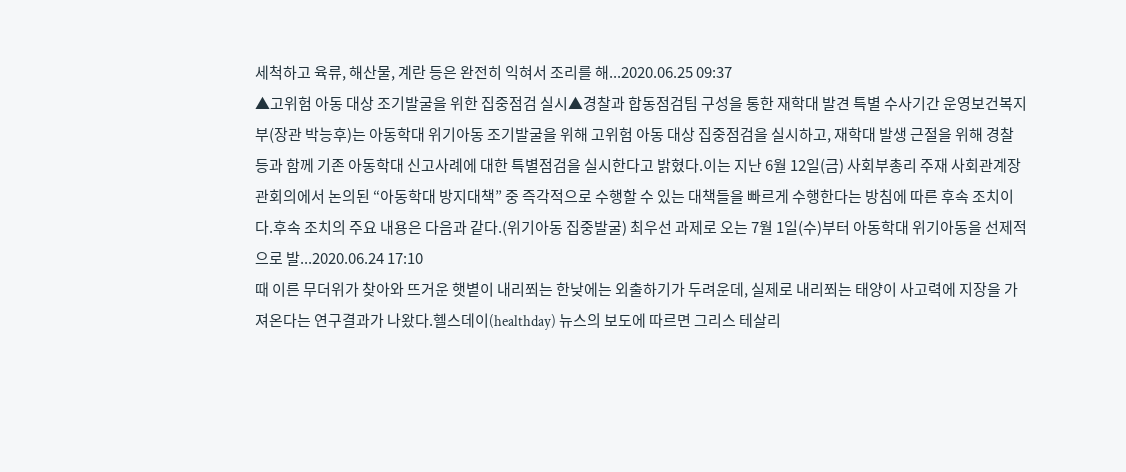세척하고 육류, 해산물, 계란 등은 완전히 익혀서 조리를 해...2020.06.25 09:37
▲고위험 아동 대상 조기발굴을 위한 집중점검 실시▲경찰과 합동점검팀 구성을 통한 재학대 발견 특별 수사기간 운영보건복지부(장관 박능후)는 아동학대 위기아동 조기발굴을 위해 고위험 아동 대상 집중점검을 실시하고, 재학대 발생 근절을 위해 경찰 등과 함께 기존 아동학대 신고사례에 대한 특별점검을 실시한다고 밝혔다.이는 지난 6월 12일(금) 사회부총리 주재 사회관계장관회의에서 논의된 “아동학대 방지대책” 중 즉각적으로 수행할 수 있는 대책들을 빠르게 수행한다는 방침에 따른 후속 조치이다.후속 조치의 주요 내용은 다음과 같다.(위기아동 집중발굴) 최우선 과제로 오는 7월 1일(수)부터 아동학대 위기아동을 선제적으로 발...2020.06.24 17:10
때 이른 무더위가 찾아와 뜨거운 햇볕이 내리쬐는 한낮에는 외출하기가 두려운데, 실제로 내리쬐는 태양이 사고력에 지장을 가져온다는 연구결과가 나왔다.헬스데이(healthday) 뉴스의 보도에 따르면 그리스 테살리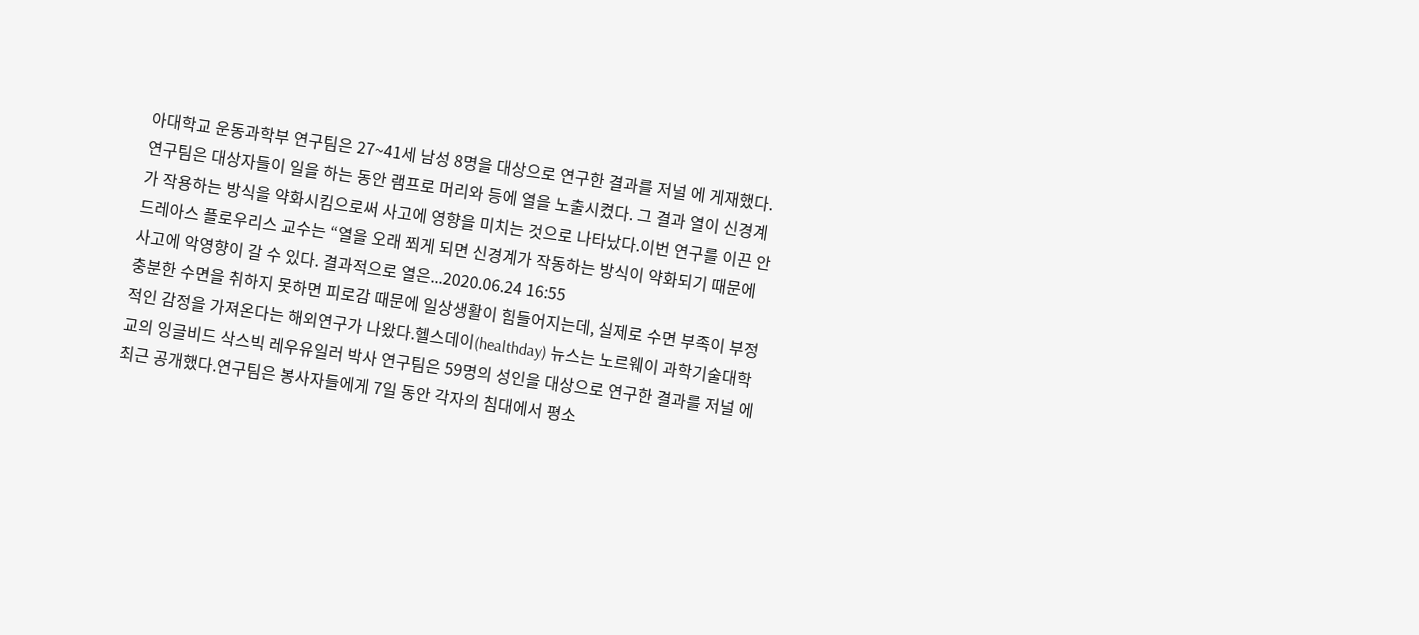아대학교 운동과학부 연구팀은 27~41세 남성 8명을 대상으로 연구한 결과를 저널 에 게재했다.연구팀은 대상자들이 일을 하는 동안 램프로 머리와 등에 열을 노출시켰다. 그 결과 열이 신경계가 작용하는 방식을 약화시킴으로써 사고에 영향을 미치는 것으로 나타났다.이번 연구를 이끈 안드레아스 플로우리스 교수는 “열을 오래 쬐게 되면 신경계가 작동하는 방식이 약화되기 때문에 사고에 악영향이 갈 수 있다. 결과적으로 열은...2020.06.24 16:55
충분한 수면을 취하지 못하면 피로감 때문에 일상생활이 힘들어지는데, 실제로 수면 부족이 부정적인 감정을 가져온다는 해외연구가 나왔다.헬스데이(healthday) 뉴스는 노르웨이 과학기술대학교의 잉글비드 삭스빅 레우유일러 박사 연구팀은 59명의 성인을 대상으로 연구한 결과를 저널 에 최근 공개했다.연구팀은 봉사자들에게 7일 동안 각자의 침대에서 평소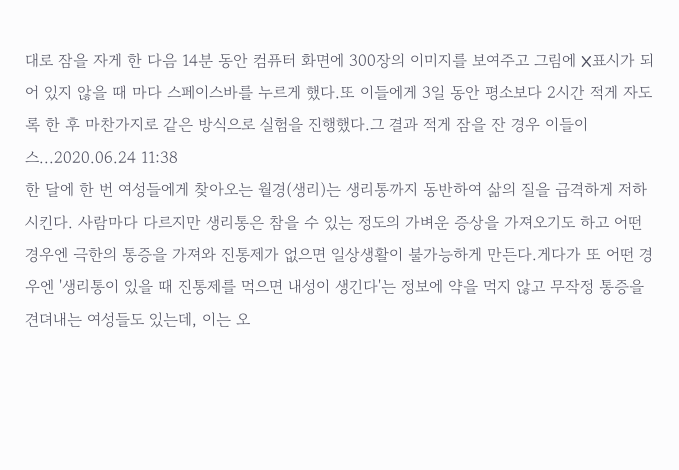대로 잠을 자게 한 다음 14분 동안 컴퓨터 화면에 300장의 이미지를 보여주고 그림에 X표시가 되어 있지 않을 때 마다 스페이스바를 누르게 했다.또 이들에게 3일 동안 평소보다 2시간 적게 자도록 한 후 마찬가지로 같은 방식으로 실험을 진행했다.그 결과 적게 잠을 잔 경우 이들이 스...2020.06.24 11:38
한 달에 한 번 여성들에게 찾아오는 월경(생리)는 생리통까지 동반하여 삶의 질을 급격하게 저하시킨다. 사람마다 다르지만 생리통은 참을 수 있는 정도의 가벼운 증상을 가져오기도 하고 어떤 경우엔 극한의 통증을 가져와 진통제가 없으면 일상생활이 불가능하게 만든다.게다가 또 어떤 경우엔 '생리통이 있을 때 진통제를 먹으면 내성이 생긴다'는 정보에 약을 먹지 않고 무작정 통증을 견뎌내는 여성들도 있는데, 이는 오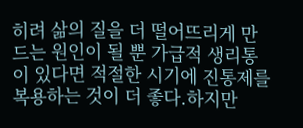히려 삶의 질을 더 떨어뜨리게 만드는 원인이 될 뿐 가급적 생리통이 있다면 적절한 시기에 진통제를 복용하는 것이 더 좋다.하지만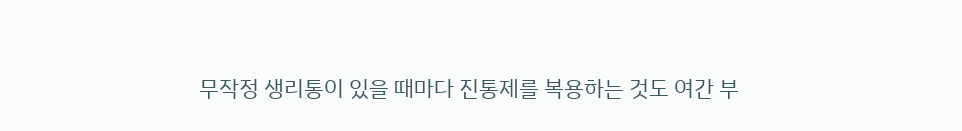무작정 생리통이 있을 때마다 진통제를 복용하는 것도 여간 부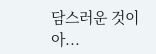담스러운 것이 아...